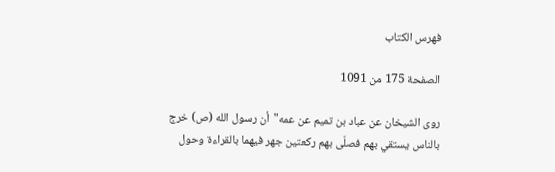فهرس الكتاب

الصفحة 175 من 1091

روى الشيخان عن عباد بن تميم عن عمه"أن رسول الله (ص) خرج بالناس يستقي بهم فصلّى بهم ركعتين جهر فيهما بالقراءة وحول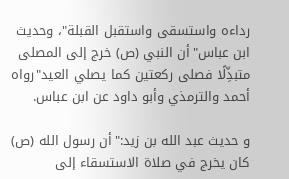رداءه واستسقى واستقبل القبلة"، وحديث ابن عباس"أن النبي (ص) خرج إلى المصلى متبذِّلًا فصلى ركعتين كما يصلي العيد"رواه أحمد والترمذي وأبو داود عن ابن عباس.

و حديث عبد الله بن زيد:"أن رسول الله (ص) كان يخرج في صلاة الاستسقاء إلى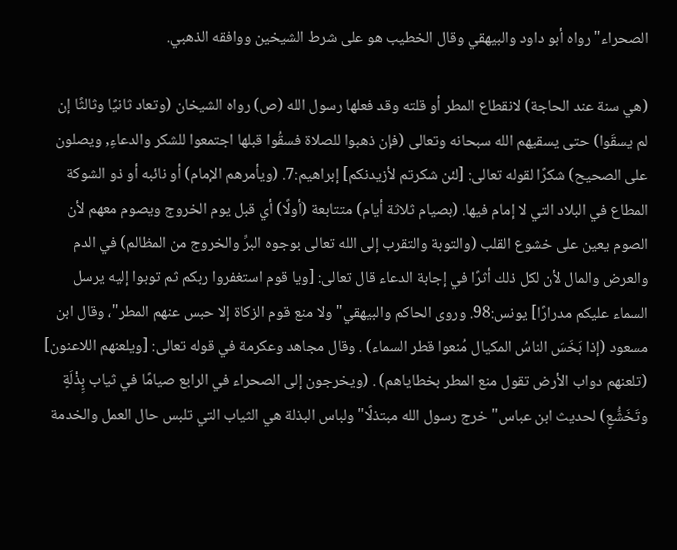الصحراء"رواه أبو داود والبيهقي وقال الخطيب هو على شرط الشيخين ووافقه الذهبي.

(هي سنة عند الحاجة) لانقطاع المطر أو قلته وقد فعلها رسول الله (ص) رواه الشيخان (وتعاد ثانيًا وثالثًا إن لم يسقَوا) حتى يسقيهم الله سبحانه وتعالى (فإن ذهبوا للصلاة فسقُوا قبلها اجتمعوا للشكر والدعاءِ, ويصلون على الصحيح) شكرًا لقوله تعالى: [لئن شكرتم لأزيدنكم] إبراهيم:7. (ويأمرهم الإمام) أو نائبه أو ذو الشوكة المطاع في البلاد التي لا إمام فيها. (بصيام ثلاثة أيام) متتابعة (أولًا) أي قبل يوم الخروج ويصوم معهم لأن الصوم يعين على خشوع القلب (والتوبة والتقرب إلى الله تعالى بوجوه البرِّ والخروج من المظالم) في الدم والعرض والمال لأن لكل ذلك أثرًا في إجابة الدعاء قال تعالى: [ويا قوم استغفروا ربكم ثم توبوا إليه يرسل السماء عليكم مدرارًا] يونس:98. وروى الحاكم والبيهقي"ولا منع قوم الزكاة إلا حبس عنهم المطر"، وقال ابن مسعود (إذا بَخَسَ الناسُ المكيال مُنعوا قطر السماء) . وقال مجاهد وعكرمة في قوله تعالى: [ويلعنهم اللاعنون] (تلعنهم دواب الأرض تقول منع المطر بخطاياهم) . (ويخرجون إلى الصحراء في الرابع صيامًا في ثياب بٍِذْلَةٍ وتَخَشُّعٍ) لحديث ابن عباس"خرج رسول الله مبتذلًا"ولباس البذلة هي الثياب التي تلبس حال العمل والخدمة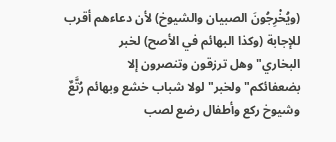(ويُخْرِجُونَ الصبيان والشيوخ) لأن دعاءهم أقرب للإجابة (وكذا البهائم في الأصح) لخبر البخاري"وهل ترزقون وتنصرون إلا بضعفائكم"ولخبر"لولا شباب خشع وبهائم رُتَّعٌ وشيوخ ركع وأطفال رضع لصب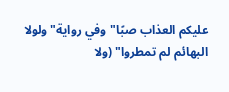عليكم العذاب صبًا"وفي رواية"ولولا البهائم لم تمطروا" (ولا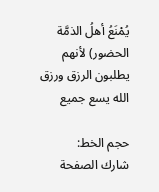يُمْنَعُ أهلُ الذمَّة الحضور) لأنهم يطلبون الرزق ورزق الله يسع جميع

حجم الخط:
شارك الصفحة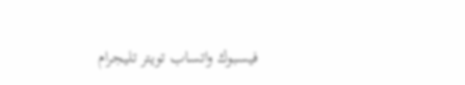فيسبوك واتساب تويتر تليجرام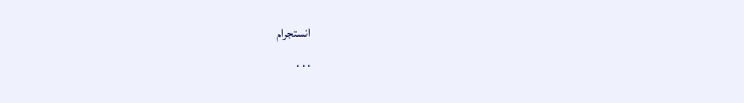انستجرام
. . .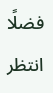فضلًا انتظر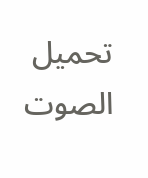تحميل الصوت